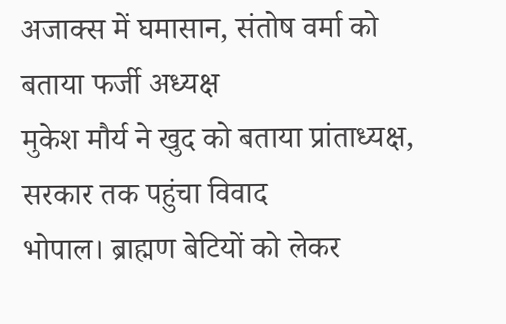अजाक्स में घमासान, संतोष वर्मा को बताया फर्जी अध्यक्ष
मुकेश मौर्य ने खुद को बताया प्रांताध्यक्ष, सरकार तक पहुंचा विवाद
भोपाल। ब्राह्मण बेटियों को लेकर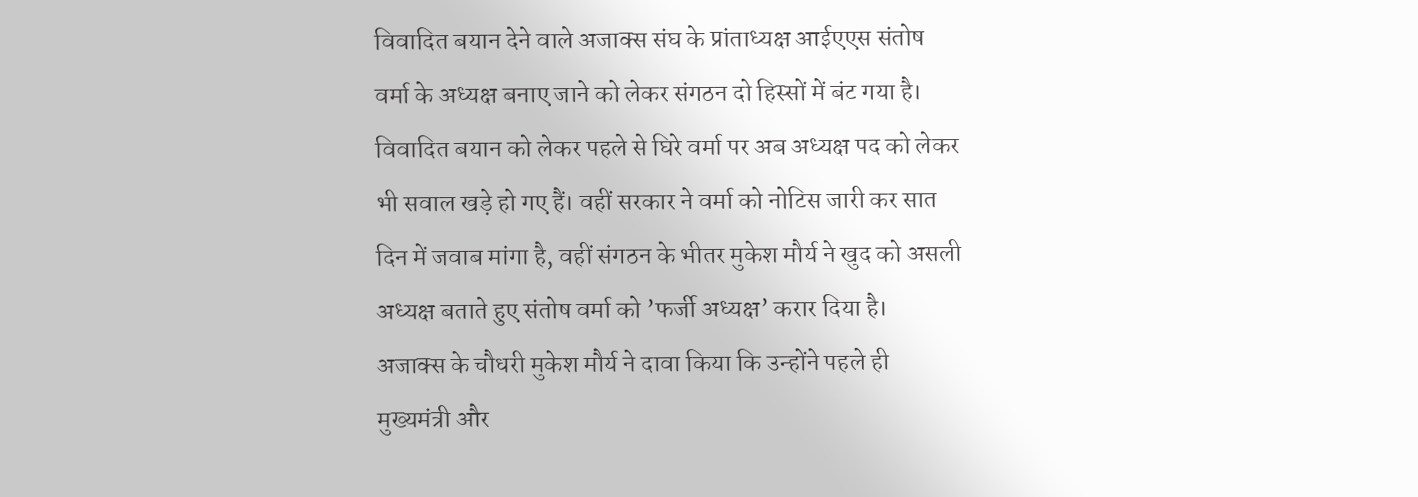विवादित बयान देने वाले अजाक्स संघ के प्रांताध्यक्ष आईएएस संतोष वर्मा के अध्यक्ष बनाए जाने को लेकर संगठन दो हिस्सों में बंट गया है। विवादित बयान को लेकर पहले से घिरे वर्मा पर अब अध्यक्ष पद को लेकर भी सवाल खड़े हो गए हैं। वहीं सरकार ने वर्मा को नोटिस जारी कर सात दिन में जवाब मांगा है, वहीं संगठन के भीतर मुकेश मौर्य ने खुद को असली अध्यक्ष बताते हुए संतोष वर्मा को ’फर्जी अध्यक्ष’ करार दिया है।
अजाक्स के चौधरी मुकेश मौर्य ने दावा किया कि उन्होंने पहले ही मुख्यमंत्री और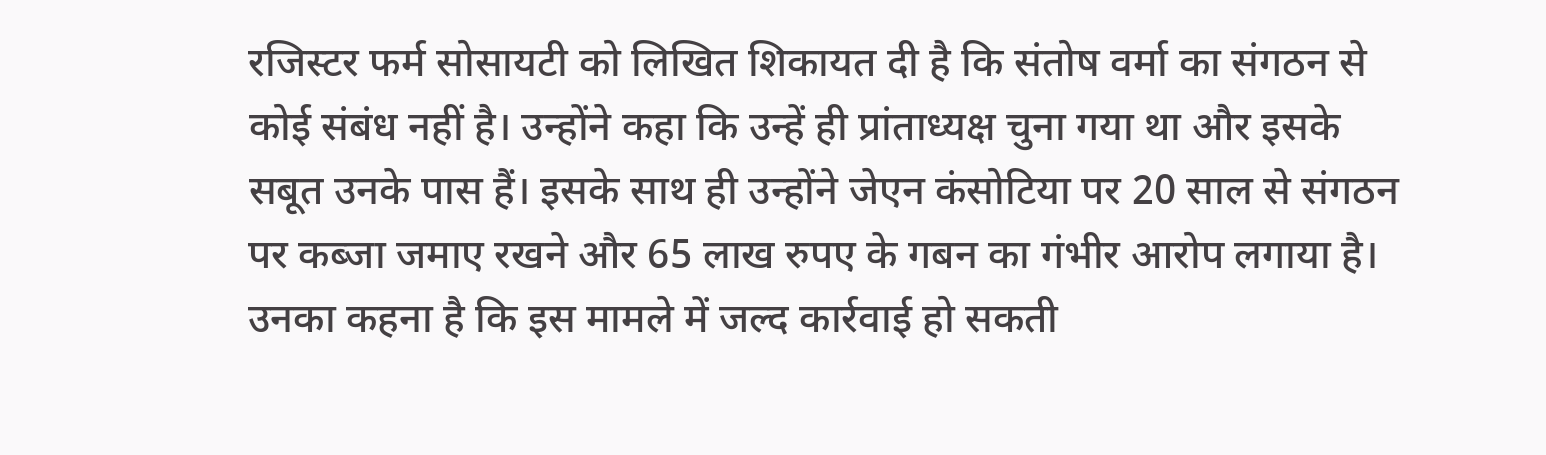रजिस्टर फर्म सोसायटी को लिखित शिकायत दी है कि संतोष वर्मा का संगठन से कोई संबंध नहीं है। उन्होंने कहा कि उन्हें ही प्रांताध्यक्ष चुना गया था और इसके सबूत उनके पास हैं। इसके साथ ही उन्होंने जेएन कंसोटिया पर 20 साल से संगठन पर कब्जा जमाए रखने और 65 लाख रुपए के गबन का गंभीर आरोप लगाया है। उनका कहना है कि इस मामले में जल्द कार्रवाई हो सकती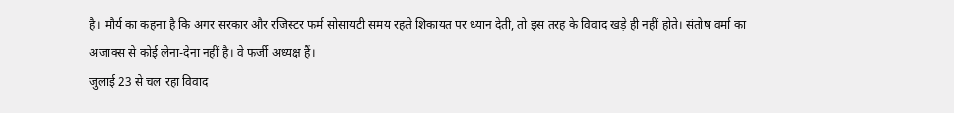है। मौर्य का कहना है कि अगर सरकार और रजिस्टर फर्म सोसायटी समय रहते शिकायत पर ध्यान देती, तो इस तरह के विवाद खड़े ही नहीं होते। संतोष वर्मा का अजाक्स से कोई लेना-देना नहीं है। वे फर्जी अध्यक्ष हैं।
जुलाई 23 से चल रहा विवाद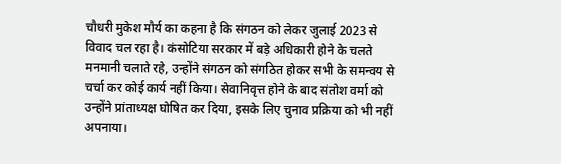चौधरी मुकेश मौर्य का कहना है कि संगठन को लेकर जुलाई 2023 से विवाद चल रहा है। कंसोटिया सरकार में बड़े अधिकारी होने के चलते मनमानी चलाते रहे, उन्होंने संगठन को संगठित होकर सभी के समन्वय से चर्चा कर कोई कार्य नहीं किया। सेवानिवृत्त होने के बाद संतोश वर्मा को उन्होंने प्रांताध्यक्ष घोषित कर दिया, इसके लिए चुनाव प्रक्रिया को भी नहीं अपनाया।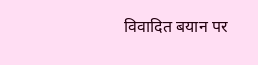विवादित बयान पर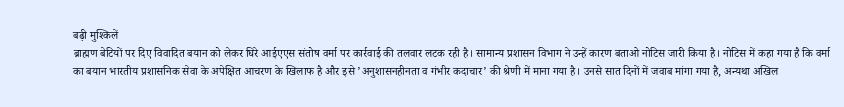बढ़ी मुश्किलें
ब्राह्मण बेटियों पर दिए विवादित बयान को लेकर घिरे आईएएस संतोष वर्मा पर कार्रवाई की तलवार लटक रही है। सामान्य प्रशासन विभाग ने उन्हें कारण बताओ नोटिस जारी किया है। नोटिस में कहा गया है कि वर्मा का बयान भारतीय प्रशासनिक सेवा के अपेक्षित आचरण के खिलाफ है और इसे ’अनुशासनहीनता व गंभीर कदाचार’ की श्रेणी में माना गया है। उनसे सात दिनों में जवाब मांगा गया है, अन्यथा अखिल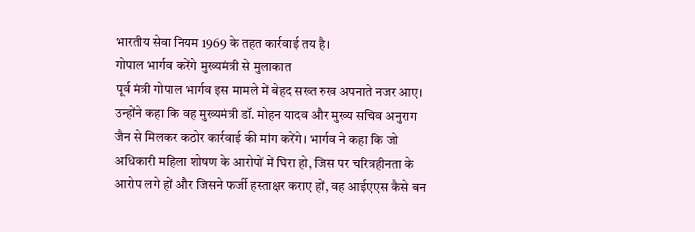भारतीय सेवा नियम 1969 के तहत कार्रवाई तय है।
गोपाल भार्गव करेंगे मुख्यमंत्री से मुलाकात
पूर्व मंत्री गोपाल भार्गव इस मामले में बेहद सख्त रुख अपनाते नजर आए। उन्होंने कहा कि वह मुख्यमंत्री डॉ. मोहन यादव और मुख्य सचिव अनुराग जैन से मिलकर कठोर कार्रवाई की मांग करेंगे। भार्गव ने कहा कि जो अधिकारी महिला शोषण के आरोपों में घिरा हो, जिस पर चरित्रहीनता के आरोप लगे हों और जिसने फर्जी हस्ताक्षर कराए हों, वह आईएएस कैसे बन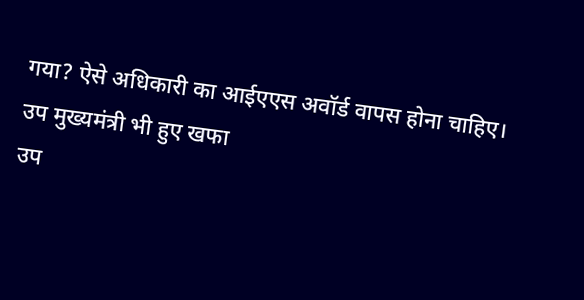गया? ऐसे अधिकारी का आईएएस अवॉर्ड वापस होना चाहिए।
उप मुख्यमंत्री भी हुए खफा
उप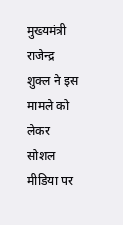मुख्यमंत्री राजेन्द्र शुक्ल ने इस मामले को लेकर सोशल मीडिया पर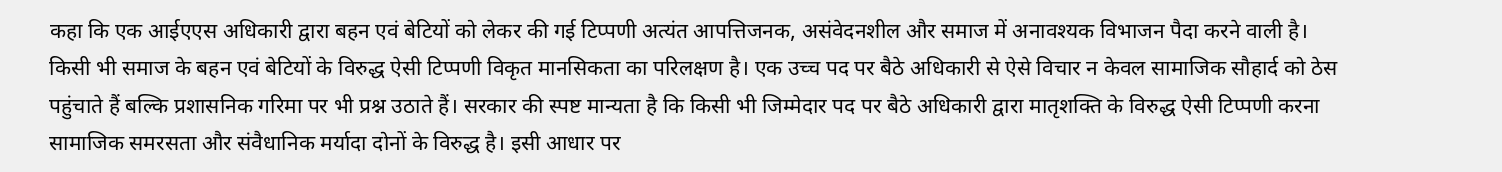कहा कि एक आईएएस अधिकारी द्वारा बहन एवं बेटियों को लेकर की गई टिप्पणी अत्यंत आपत्तिजनक, असंवेदनशील और समाज में अनावश्यक विभाजन पैदा करने वाली है। किसी भी समाज के बहन एवं बेटियों के विरुद्ध ऐसी टिप्पणी विकृत मानसिकता का परिलक्षण है। एक उच्च पद पर बैठे अधिकारी से ऐसे विचार न केवल सामाजिक सौहार्द को ठेस पहुंचाते हैं बल्कि प्रशासनिक गरिमा पर भी प्रश्न उठाते हैं। सरकार की स्पष्ट मान्यता है कि किसी भी जिम्मेदार पद पर बैठे अधिकारी द्वारा मातृशक्ति के विरुद्ध ऐसी टिप्पणी करना सामाजिक समरसता और संवैधानिक मर्यादा दोनों के विरुद्ध है। इसी आधार पर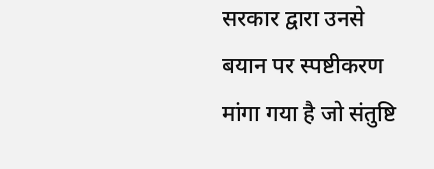सरकार द्वारा उनसे बयान पर स्पष्टीकरण मांगा गया है जो संतुष्टि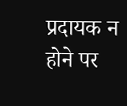प्रदायक न होने पर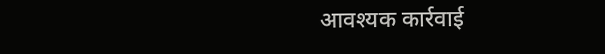आवश्यक कार्रवाई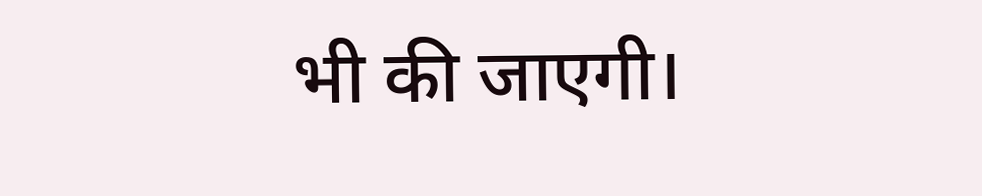भी की जाएगी।